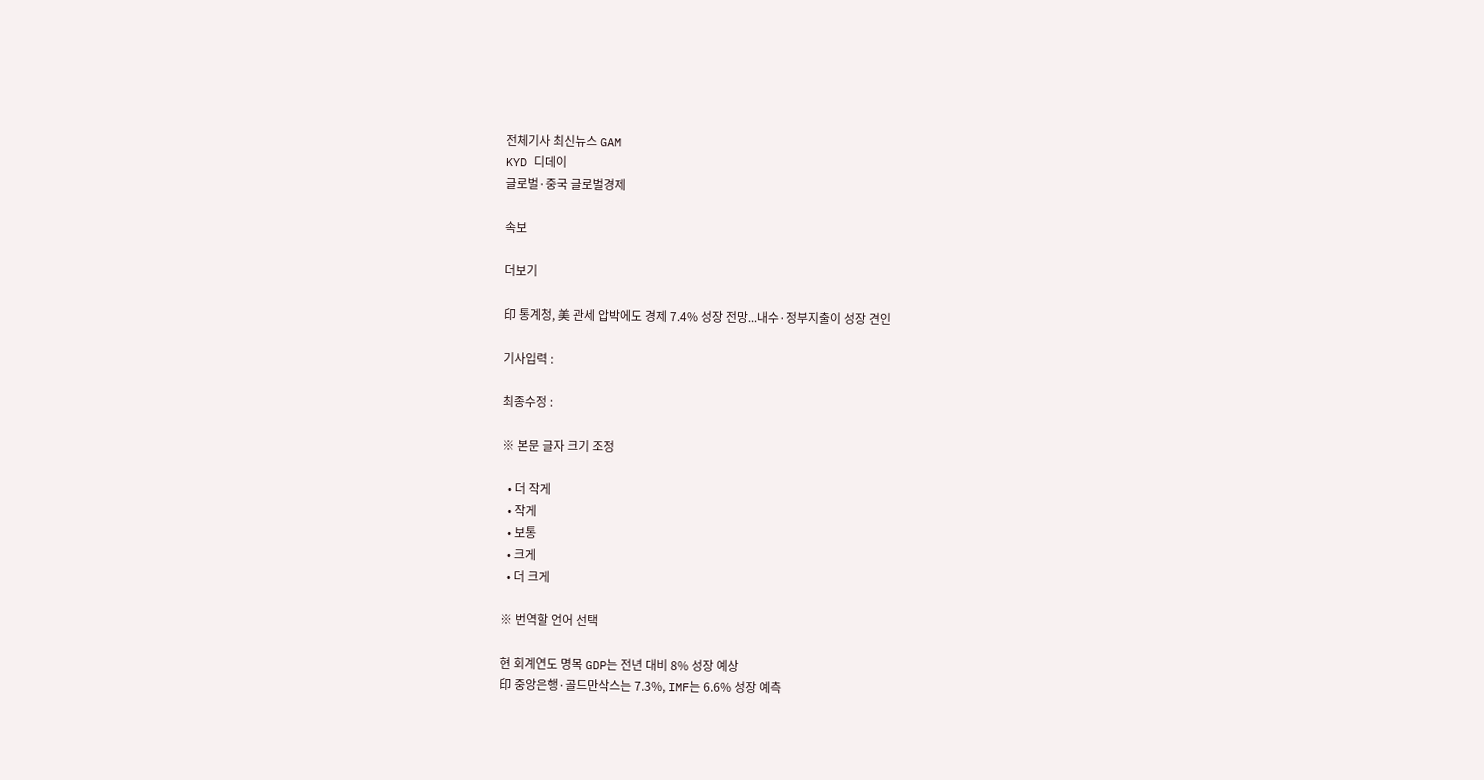전체기사 최신뉴스 GAM
KYD 디데이
글로벌·중국 글로벌경제

속보

더보기

印 통계청, 美 관세 압박에도 경제 7.4% 성장 전망...내수·정부지출이 성장 견인

기사입력 :

최종수정 :

※ 본문 글자 크기 조정

  • 더 작게
  • 작게
  • 보통
  • 크게
  • 더 크게

※ 번역할 언어 선택

현 회계연도 명목 GDP는 전년 대비 8% 성장 예상
印 중앙은행·골드만삭스는 7.3%, IMF는 6.6% 성장 예측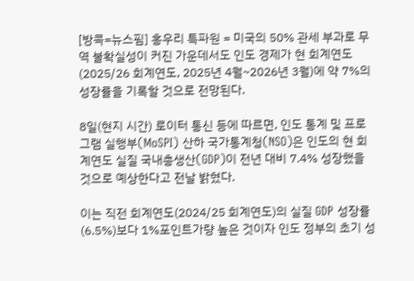[방콕=뉴스핌] 홍우리 특파원 = 미국의 50% 관세 부과로 무역 불확실성이 커진 가운데서도 인도 경제가 현 회계연도(2025/26 회계연도, 2025년 4월~2026년 3월)에 약 7%의 성장률을 기록할 것으로 전망된다.

8일(현지 시간) 로이터 통신 등에 따르면, 인도 통계 및 프로그램 실행부(MoSPI) 산하 국가통계청(NSO)은 인도의 현 회계연도 실질 국내총생산(GDP)이 전년 대비 7.4% 성장했을 것으로 예상한다고 전날 밝혔다.

이는 직전 회계연도(2024/25 회계연도)의 실질 GDP 성장률(6.5%)보다 1%포인트가량 높은 것이자 인도 정부의 초기 성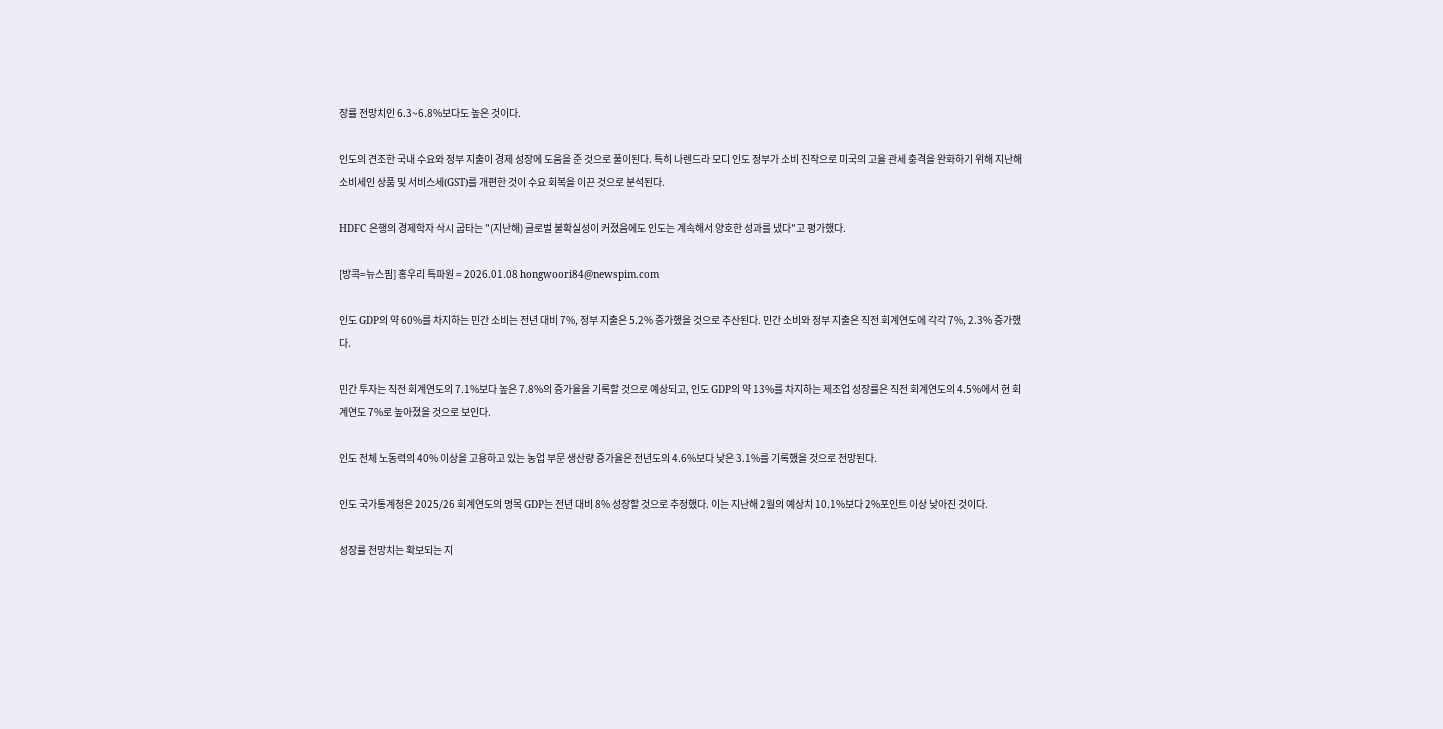장률 전망치인 6.3~6.8%보다도 높은 것이다.

인도의 견조한 국내 수요와 정부 지출이 경제 성장에 도움을 준 것으로 풀이된다. 특히 나렌드라 모디 인도 정부가 소비 진작으로 미국의 고율 관세 충격을 완화하기 위해 지난해 소비세인 상품 및 서비스세(GST)를 개편한 것이 수요 회복을 이끈 것으로 분석된다.

HDFC 은행의 경제학자 삭시 굽타는 "(지난해) 글로벌 불확실성이 커졌음에도 인도는 계속해서 양호한 성과를 냈다"고 평가했다.

[방콕=뉴스핌] 홍우리 특파원 = 2026.01.08 hongwoori84@newspim.com

인도 GDP의 약 60%를 차지하는 민간 소비는 전년 대비 7%, 정부 지출은 5.2% 증가했을 것으로 추산된다. 민간 소비와 정부 지출은 직전 회계연도에 각각 7%, 2.3% 증가했다.

민간 투자는 직전 회계연도의 7.1%보다 높은 7.8%의 증가율을 기록할 것으로 예상되고, 인도 GDP의 약 13%를 차지하는 제조업 성장률은 직전 회계연도의 4.5%에서 현 회계연도 7%로 높아졌을 것으로 보인다.

인도 전체 노동력의 40% 이상을 고용하고 있는 농업 부문 생산량 증가율은 전년도의 4.6%보다 낮은 3.1%를 기록했을 것으로 전망된다.

인도 국가통계청은 2025/26 회계연도의 명목 GDP는 전년 대비 8% 성장할 것으로 추정했다. 이는 지난해 2월의 예상치 10.1%보다 2%포인트 이상 낮아진 것이다.

성장률 전망치는 확보되는 지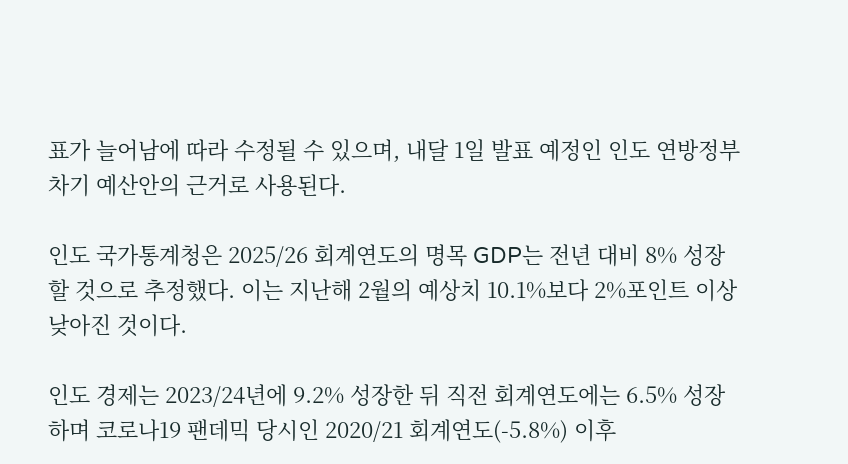표가 늘어남에 따라 수정될 수 있으며, 내달 1일 발표 예정인 인도 연방정부 차기 예산안의 근거로 사용된다.

인도 국가통계청은 2025/26 회계연도의 명목 GDP는 전년 대비 8% 성장할 것으로 추정했다. 이는 지난해 2월의 예상치 10.1%보다 2%포인트 이상 낮아진 것이다.

인도 경제는 2023/24년에 9.2% 성장한 뒤 직전 회계연도에는 6.5% 성장하며 코로나19 팬데믹 당시인 2020/21 회계연도(-5.8%) 이후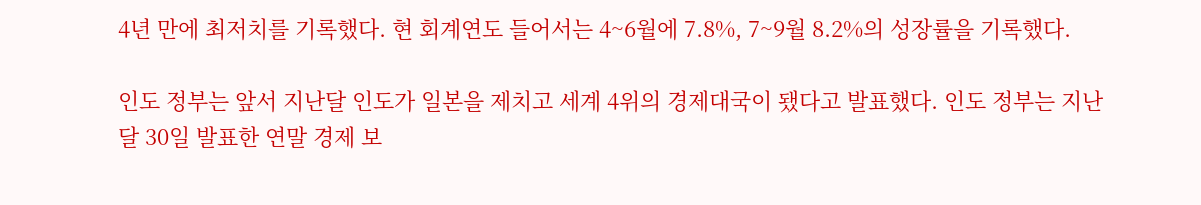4년 만에 최저치를 기록했다. 현 회계연도 들어서는 4~6월에 7.8%, 7~9월 8.2%의 성장률을 기록했다.

인도 정부는 앞서 지난달 인도가 일본을 제치고 세계 4위의 경제대국이 됐다고 발표했다. 인도 정부는 지난달 30일 발표한 연말 경제 보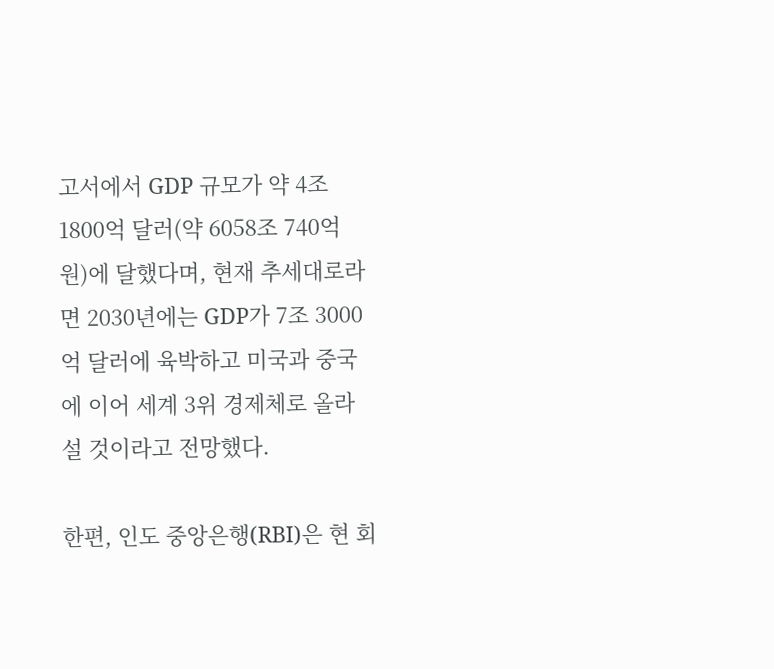고서에서 GDP 규모가 약 4조 1800억 달러(약 6058조 740억 원)에 달했다며, 현재 추세대로라면 2030년에는 GDP가 7조 3000억 달러에 육박하고 미국과 중국에 이어 세계 3위 경제체로 올라설 것이라고 전망했다.

한편, 인도 중앙은행(RBI)은 현 회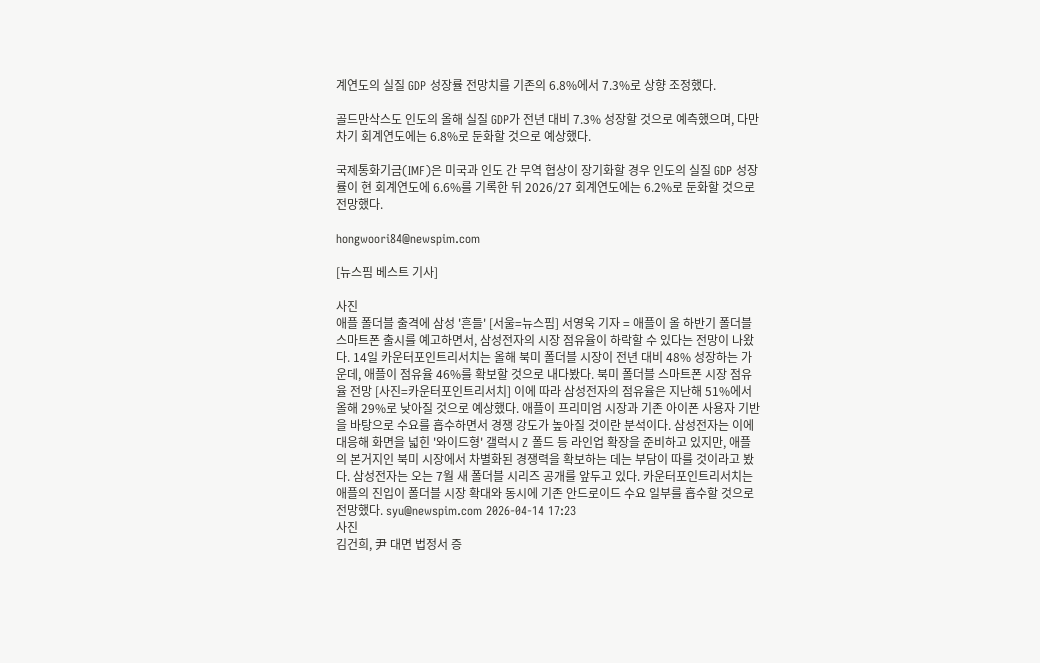계연도의 실질 GDP 성장률 전망치를 기존의 6.8%에서 7.3%로 상향 조정했다.

골드만삭스도 인도의 올해 실질 GDP가 전년 대비 7.3% 성장할 것으로 예측했으며, 다만 차기 회계연도에는 6.8%로 둔화할 것으로 예상했다.

국제통화기금(IMF)은 미국과 인도 간 무역 협상이 장기화할 경우 인도의 실질 GDP 성장률이 현 회계연도에 6.6%를 기록한 뒤 2026/27 회계연도에는 6.2%로 둔화할 것으로 전망했다.

hongwoori84@newspim.com

[뉴스핌 베스트 기사]

사진
애플 폴더블 출격에 삼성 '흔들' [서울=뉴스핌] 서영욱 기자 = 애플이 올 하반기 폴더블 스마트폰 출시를 예고하면서, 삼성전자의 시장 점유율이 하락할 수 있다는 전망이 나왔다. 14일 카운터포인트리서치는 올해 북미 폴더블 시장이 전년 대비 48% 성장하는 가운데, 애플이 점유율 46%를 확보할 것으로 내다봤다. 북미 폴더블 스마트폰 시장 점유율 전망 [사진=카운터포인트리서치] 이에 따라 삼성전자의 점유율은 지난해 51%에서 올해 29%로 낮아질 것으로 예상했다. 애플이 프리미엄 시장과 기존 아이폰 사용자 기반을 바탕으로 수요를 흡수하면서 경쟁 강도가 높아질 것이란 분석이다. 삼성전자는 이에 대응해 화면을 넓힌 '와이드형' 갤럭시 Z 폴드 등 라인업 확장을 준비하고 있지만, 애플의 본거지인 북미 시장에서 차별화된 경쟁력을 확보하는 데는 부담이 따를 것이라고 봤다. 삼성전자는 오는 7월 새 폴더블 시리즈 공개를 앞두고 있다. 카운터포인트리서치는 애플의 진입이 폴더블 시장 확대와 동시에 기존 안드로이드 수요 일부를 흡수할 것으로 전망했다. syu@newspim.com 2026-04-14 17:23
사진
김건희, 尹 대면 법정서 증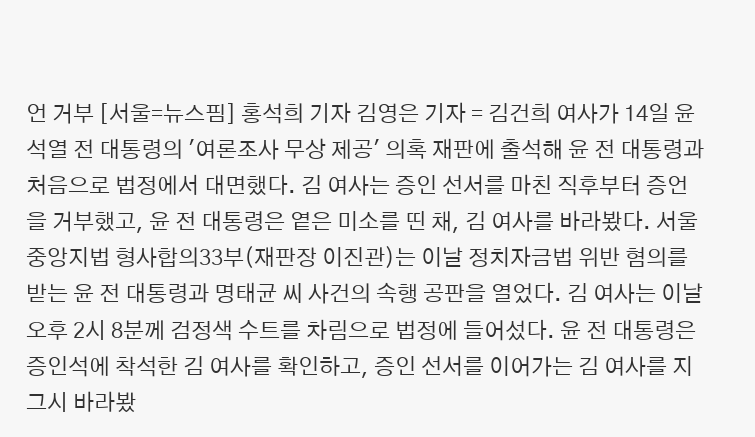언 거부 [서울=뉴스핌] 홍석희 기자 김영은 기자 = 김건희 여사가 14일 윤석열 전 대통령의 '여론조사 무상 제공' 의혹 재판에 출석해 윤 전 대통령과 처음으로 법정에서 대면했다. 김 여사는 증인 선서를 마친 직후부터 증언을 거부했고, 윤 전 대통령은 옅은 미소를 띤 채, 김 여사를 바라봤다. 서울중앙지법 형사합의33부(재판장 이진관)는 이날 정치자금법 위반 혐의를 받는 윤 전 대통령과 명태균 씨 사건의 속행 공판을 열었다. 김 여사는 이날 오후 2시 8분께 검정색 수트를 차림으로 법정에 들어섰다. 윤 전 대통령은 증인석에 착석한 김 여사를 확인하고, 증인 선서를 이어가는 김 여사를 지그시 바라봤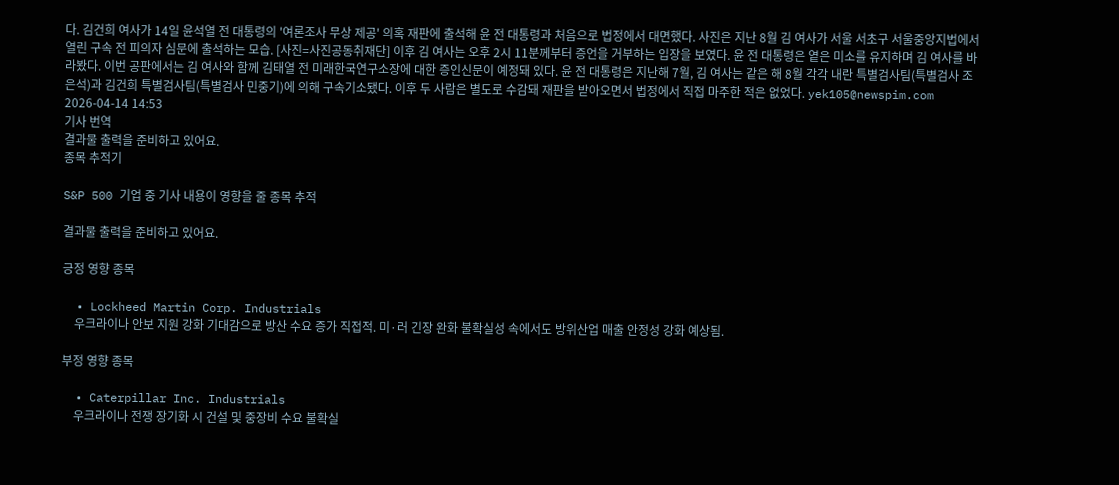다. 김건희 여사가 14일 윤석열 전 대통령의 '여론조사 무상 제공' 의혹 재판에 출석해 윤 전 대통령과 처음으로 법정에서 대면했다. 사진은 지난 8월 김 여사가 서울 서초구 서울중앙지법에서 열린 구속 전 피의자 심문에 출석하는 모습. [사진=사진공동취재단] 이후 김 여사는 오후 2시 11분께부터 증언을 거부하는 입장을 보였다. 윤 전 대통령은 옅은 미소를 유지하며 김 여사를 바라봤다. 이번 공판에서는 김 여사와 함께 김태열 전 미래한국연구소장에 대한 증인신문이 예정돼 있다. 윤 전 대통령은 지난해 7월, 김 여사는 같은 해 8월 각각 내란 특별검사팀(특별검사 조은석)과 김건희 특별검사팀(특별검사 민중기)에 의해 구속기소됐다. 이후 두 사람은 별도로 수감돼 재판을 받아오면서 법정에서 직접 마주한 적은 없었다. yek105@newspim.com   2026-04-14 14:53
기사 번역
결과물 출력을 준비하고 있어요.
종목 추적기

S&P 500 기업 중 기사 내용이 영향을 줄 종목 추적

결과물 출력을 준비하고 있어요.

긍정 영향 종목

  • Lockheed Martin Corp. Industrials
    우크라이나 안보 지원 강화 기대감으로 방산 수요 증가 직접적. 미·러 긴장 완화 불확실성 속에서도 방위산업 매출 안정성 강화 예상됨.

부정 영향 종목

  • Caterpillar Inc. Industrials
    우크라이나 전쟁 장기화 시 건설 및 중장비 수요 불확실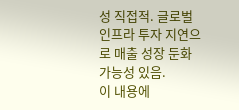성 직접적. 글로벌 인프라 투자 지연으로 매출 성장 둔화 가능성 있음.
이 내용에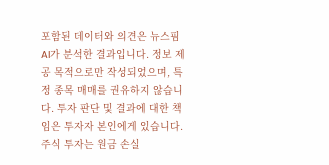포함된 데이터와 의견은 뉴스핌 AI가 분석한 결과입니다. 정보 제공 목적으로만 작성되었으며, 특정 종목 매매를 권유하지 않습니다. 투자 판단 및 결과에 대한 책임은 투자자 본인에게 있습니다. 주식 투자는 원금 손실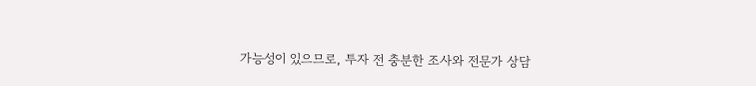가능성이 있으므로, 투자 전 충분한 조사와 전문가 상담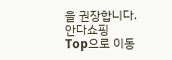을 권장합니다.
안다쇼핑
Top으로 이동